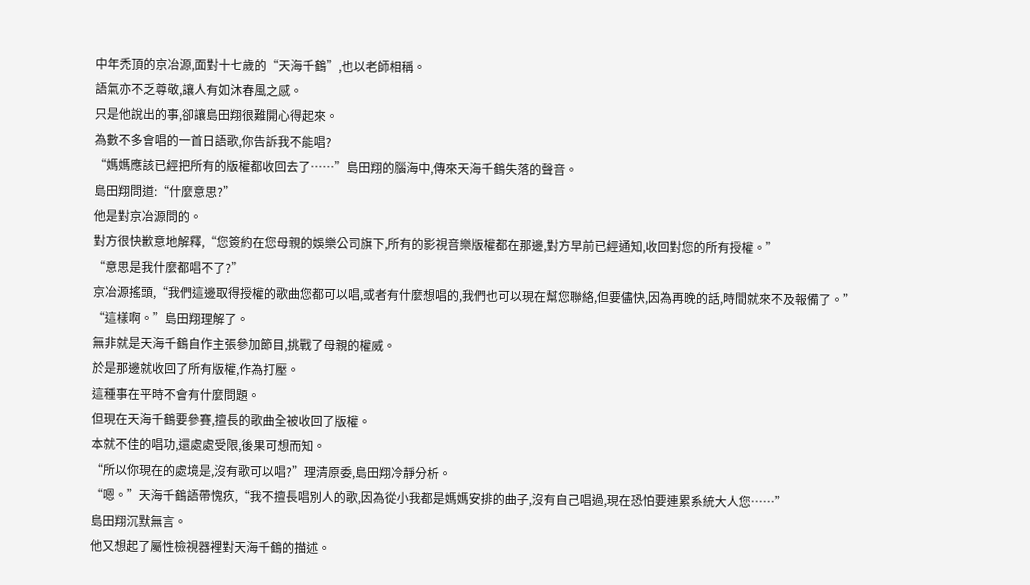中年禿頂的京冶源,面對十七歲的“天海千鶴”,也以老師相稱。
語氣亦不乏尊敬,讓人有如沐春風之感。
只是他說出的事,卻讓島田翔很難開心得起來。
為數不多會唱的一首日語歌,你告訴我不能唱?
“媽媽應該已經把所有的版權都收回去了……”島田翔的腦海中,傳來天海千鶴失落的聲音。
島田翔問道:“什麼意思?”
他是對京冶源問的。
對方很快歉意地解釋,“您簽約在您母親的娛樂公司旗下,所有的影視音樂版權都在那邊,對方早前已經通知,收回對您的所有授權。”
“意思是我什麼都唱不了?”
京冶源搖頭,“我們這邊取得授權的歌曲您都可以唱,或者有什麼想唱的,我們也可以現在幫您聯絡,但要儘快,因為再晚的話,時間就來不及報備了。”
“這樣啊。”島田翔理解了。
無非就是天海千鶴自作主張參加節目,挑戰了母親的權威。
於是那邊就收回了所有版權,作為打壓。
這種事在平時不會有什麼問題。
但現在天海千鶴要參賽,擅長的歌曲全被收回了版權。
本就不佳的唱功,還處處受限,後果可想而知。
“所以你現在的處境是,沒有歌可以唱?”理清原委,島田翔冷靜分析。
“嗯。”天海千鶴語帶愧疚,“我不擅長唱別人的歌,因為從小我都是媽媽安排的曲子,沒有自己唱過,現在恐怕要連累系統大人您……”
島田翔沉默無言。
他又想起了屬性檢視器裡對天海千鶴的描述。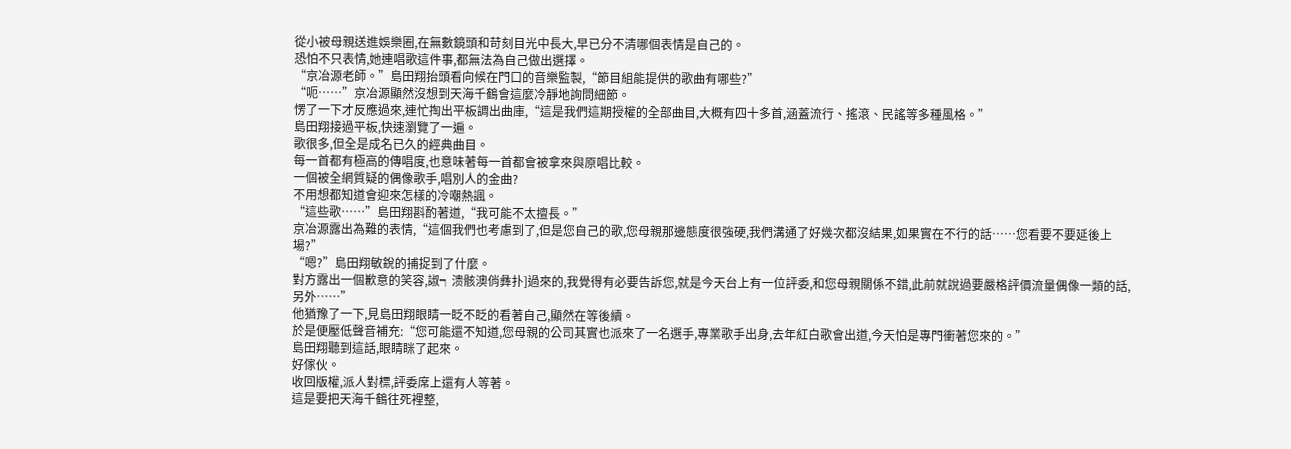從小被母親送進娛樂圈,在無數鏡頭和苛刻目光中長大,早已分不清哪個表情是自己的。
恐怕不只表情,她連唱歌這件事,都無法為自己做出選擇。
“京冶源老師。”島田翔抬頭看向候在門口的音樂監製,“節目組能提供的歌曲有哪些?”
“呃……”京冶源顯然沒想到天海千鶴會這麼冷靜地詢問細節。
愣了一下才反應過來,連忙掏出平板調出曲庫,“這是我們這期授權的全部曲目,大概有四十多首,涵蓋流行、搖滾、民謠等多種風格。”
島田翔接過平板,快速瀏覽了一遍。
歌很多,但全是成名已久的經典曲目。
每一首都有極高的傳唱度,也意味著每一首都會被拿來與原唱比較。
一個被全網質疑的偶像歌手,唱別人的金曲?
不用想都知道會迎來怎樣的冷嘲熱諷。
“這些歌……”島田翔斟酌著道,“我可能不太擅長。”
京冶源露出為難的表情,“這個我們也考慮到了,但是您自己的歌,您母親那邊態度很強硬,我們溝通了好幾次都沒結果,如果實在不行的話……您看要不要延後上場?”
“嗯?”島田翔敏銳的捕捉到了什麼。
對方露出一個歉意的笑容,諔┑溃骸澳俏彝扑]過來的,我覺得有必要告訴您,就是今天台上有一位評委,和您母親關係不錯,此前就說過要嚴格評價流量偶像一類的話,另外……”
他猶豫了一下,見島田翔眼睛一眨不眨的看著自己,顯然在等後續。
於是便壓低聲音補充:“您可能還不知道,您母親的公司其實也派來了一名選手,專業歌手出身,去年紅白歌會出道,今天怕是專門衝著您來的。”
島田翔聽到這話,眼睛眯了起來。
好傢伙。
收回版權,派人對標,評委席上還有人等著。
這是要把天海千鶴往死裡整,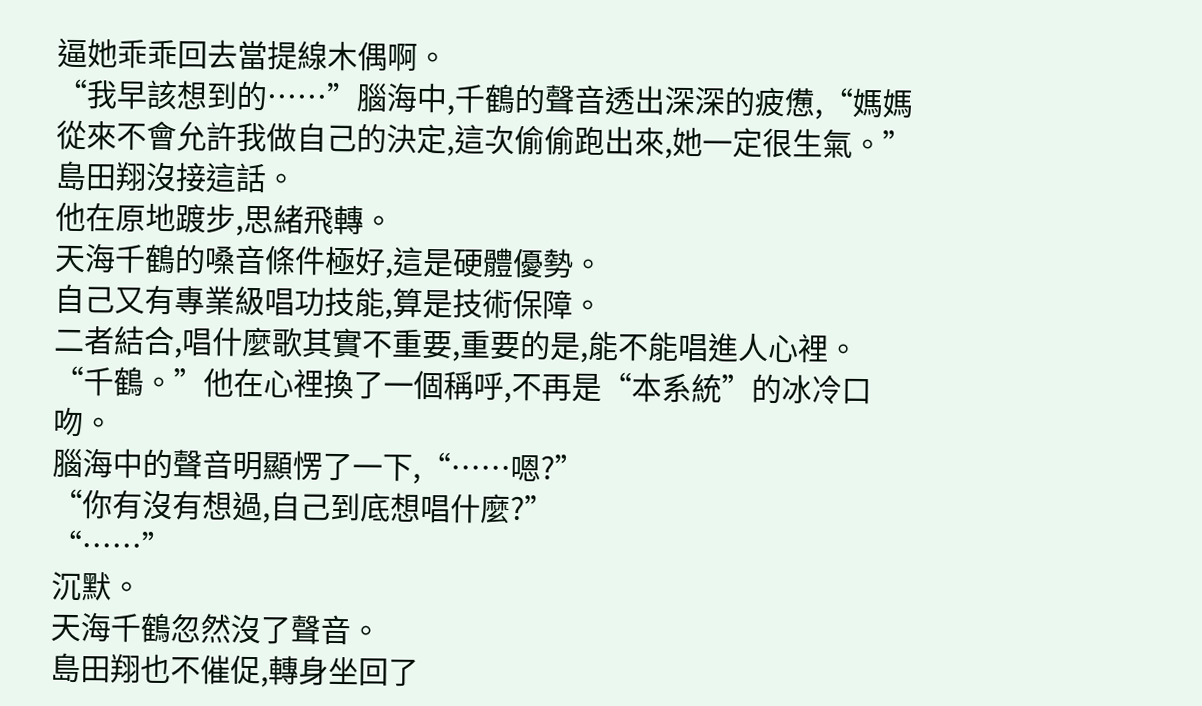逼她乖乖回去當提線木偶啊。
“我早該想到的……”腦海中,千鶴的聲音透出深深的疲憊,“媽媽從來不會允許我做自己的決定,這次偷偷跑出來,她一定很生氣。”
島田翔沒接這話。
他在原地踱步,思緒飛轉。
天海千鶴的嗓音條件極好,這是硬體優勢。
自己又有專業級唱功技能,算是技術保障。
二者結合,唱什麼歌其實不重要,重要的是,能不能唱進人心裡。
“千鶴。”他在心裡換了一個稱呼,不再是“本系統”的冰冷口吻。
腦海中的聲音明顯愣了一下,“……嗯?”
“你有沒有想過,自己到底想唱什麼?”
“……”
沉默。
天海千鶴忽然沒了聲音。
島田翔也不催促,轉身坐回了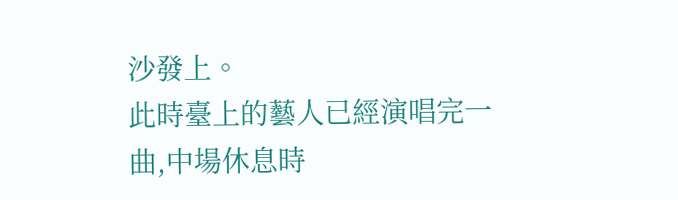沙發上。
此時臺上的藝人已經演唱完一曲,中場休息時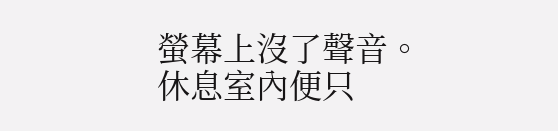螢幕上沒了聲音。
休息室內便只